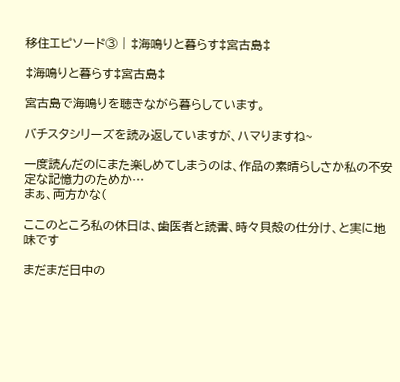移住エピソード③ | ‡海鳴りと暮らす‡宮古島‡

‡海鳴りと暮らす‡宮古島‡

宮古島で海鳴りを聴きながら暮らしています。

バチスタシリーズを読み返していますが、ハマりますね~

一度読んだのにまた楽しめてしまうのは、作品の素晴らしさか私の不安定な記憶力のためか…
まぁ、両方かな(

ここのところ私の休日は、歯医者と読書、時々貝殻の仕分け、と実に地味です

まだまだ日中の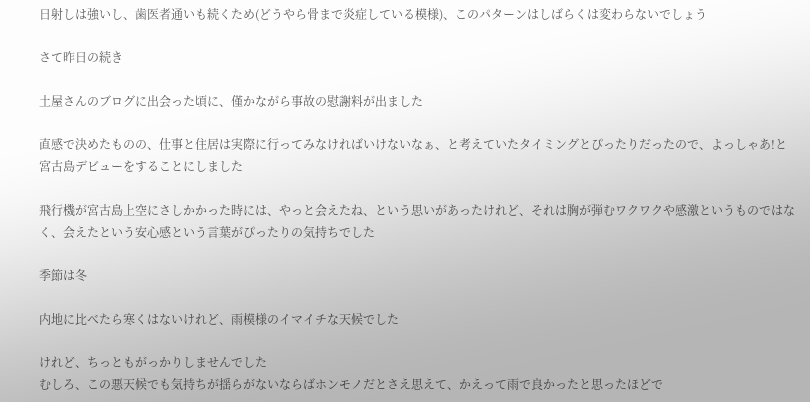日射しは強いし、歯医者通いも続くため(どうやら骨まで炎症している模様)、このパターンはしばらくは変わらないでしょう

さて昨日の続き

土屋さんのブログに出会った頃に、僅かながら事故の慰謝料が出ました

直感で決めたものの、仕事と住居は実際に行ってみなければいけないなぁ、と考えていたタイミングとぴったりだったので、よっしゃあ!と宮古島デビューをすることにしました

飛行機が宮古島上空にさしかかった時には、やっと会えたね、という思いがあったけれど、それは胸が弾むワクワクや感激というものではなく、会えたという安心感という言葉がぴったりの気持ちでした

季節は冬

内地に比べたら寒くはないけれど、雨模様のイマイチな天候でした

けれど、ちっともがっかりしませんでした
むしろ、この悪天候でも気持ちが揺らがないならばホンモノだとさえ思えて、かえって雨で良かったと思ったほどで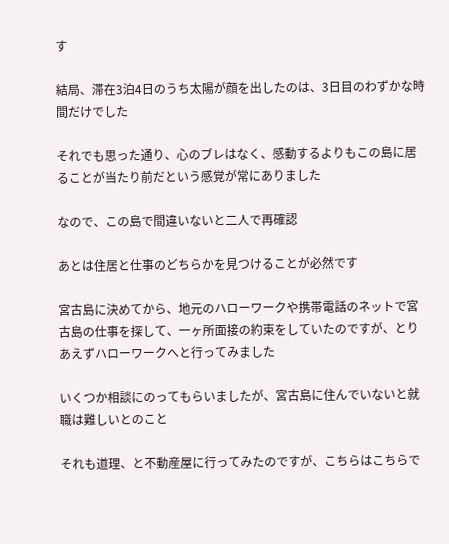す

結局、滞在3泊4日のうち太陽が顔を出したのは、3日目のわずかな時間だけでした

それでも思った通り、心のブレはなく、感動するよりもこの島に居ることが当たり前だという感覚が常にありました

なので、この島で間違いないと二人で再確認

あとは住居と仕事のどちらかを見つけることが必然です

宮古島に決めてから、地元のハローワークや携帯電話のネットで宮古島の仕事を探して、一ヶ所面接の約束をしていたのですが、とりあえずハローワークへと行ってみました

いくつか相談にのってもらいましたが、宮古島に住んでいないと就職は難しいとのこと

それも道理、と不動産屋に行ってみたのですが、こちらはこちらで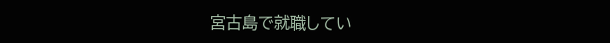宮古島で就職してい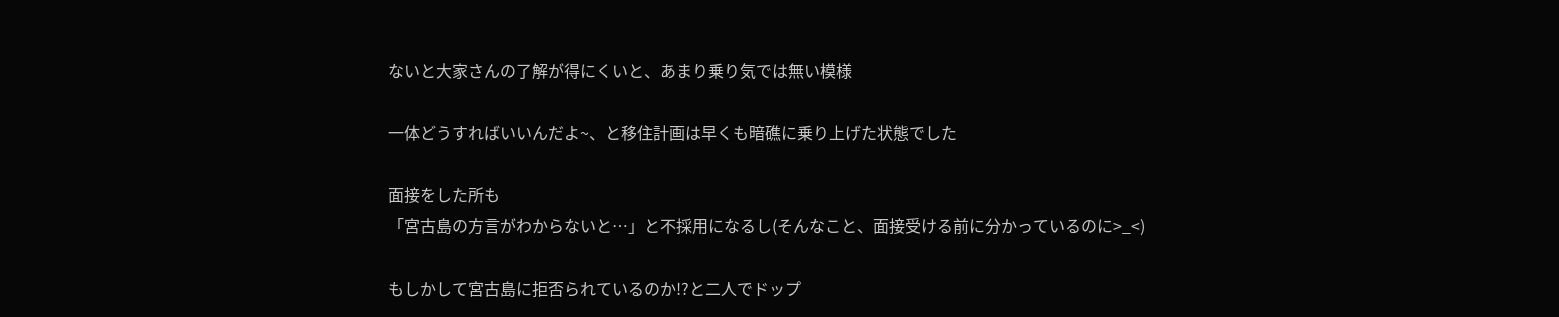ないと大家さんの了解が得にくいと、あまり乗り気では無い模様

一体どうすればいいんだよ~、と移住計画は早くも暗礁に乗り上げた状態でした

面接をした所も
「宮古島の方言がわからないと…」と不採用になるし(そんなこと、面接受ける前に分かっているのに>_<)

もしかして宮古島に拒否られているのか!?と二人でドップ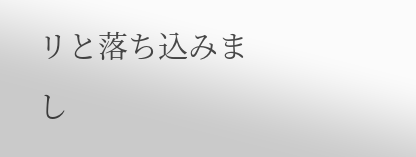リと落ち込みまし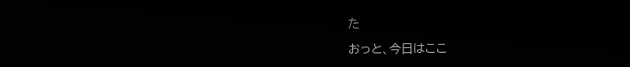た

おっと、今日はここ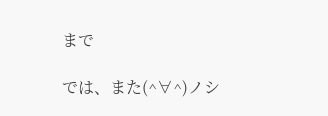まで

では、また(^∀^)ノシ